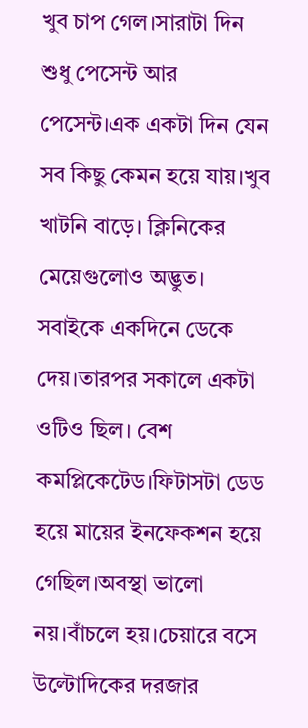খুব চাপ গেল।সারাটা দিন শুধু পেসেন্ট আর পেসেন্ট।এক একটা দিন যেন সব কিছু কেমন হয়ে যায়।খুব খাটনি বাড়ে। ক্লিনিকের মেয়েগুলোও অদ্ভুত। সবাইকে একদিনে ডেকে দেয়।তারপর সকালে একটা ওটিও ছিল। বেশ কমপ্লিকেটেড।ফিটাসটা ডেড হয়ে মায়ের ইনফেকশন হয়ে গেছিল।অবস্থা ভালো নয়।বাঁচলে হয়।চেয়ারে বসে উল্টোদিকের দরজার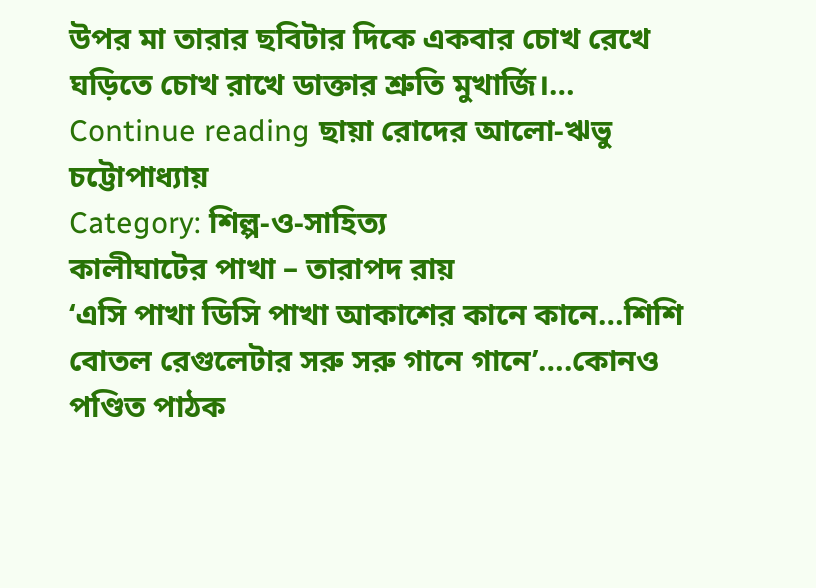উপর মা তারার ছবিটার দিকে একবার চোখ রেখে ঘড়িতে চোখ রাখে ডাক্তার শ্রুতি মুখার্জি।… Continue reading ছায়া রোদের আলো-ঋভু চট্টোপাধ্যায়
Category: শিল্প-ও-সাহিত্য
কালীঘাটের পাখা – তারাপদ রায়
‘এসি পাখা ডিসি পাখা আকাশের কানে কানে…শিশি বোতল রেগুলেটার সরু সরু গানে গানে’….কোনও পণ্ডিত পাঠক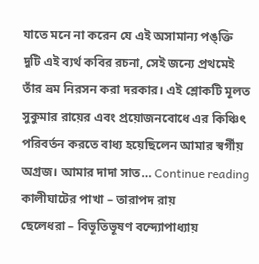যাতে মনে না করেন যে এই অসামান্য পঙ্ক্তি দুটি এই ব্যর্থ কবির রচনা, সেই জন্যে প্রথমেই তাঁর ভ্রম নিরসন করা দরকার। এই শ্লোকটি মূলত সুকুমার রায়ের এবং প্রয়োজনবোধে এর কিঞ্চিৎ পরিবর্তন করতে বাধ্য হয়েছিলেন আমার স্বর্গীয় অগ্রজ। আমার দাদা সাত… Continue reading কালীঘাটের পাখা – তারাপদ রায়
ছেলেধরা – বিভূতিভূষণ বন্দ্যোপাধ্যায়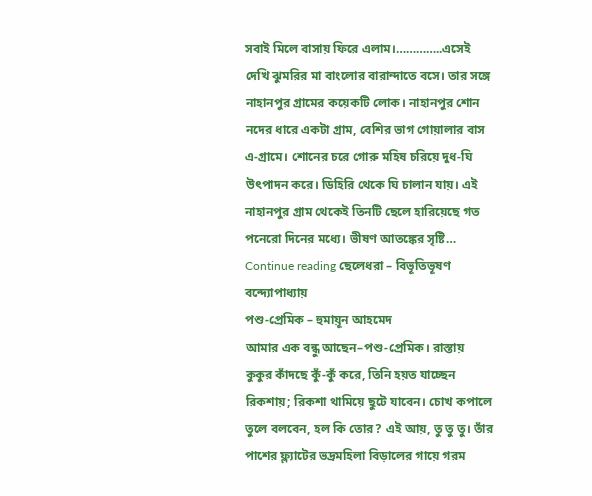সবাই মিলে বাসায় ফিরে এলাম।…………..এসেই দেখি ঝুমরির মা বাংলোর বারান্দাতে বসে। তার সঙ্গে নাহানপুর গ্রামের কয়েকটি লোক। নাহানপুর শোন নদের ধারে একটা গ্রাম, বেশির ভাগ গোয়ালার বাস এ-গ্রামে। শোনের চরে গোরু মহিষ চরিয়ে দুধ-ঘি উৎপাদন করে। ডিহিরি থেকে ঘি চালান যায়। এই নাহানপুর গ্রাম থেকেই তিনটি ছেলে হারিয়েছে গত পনেরো দিনের মধ্যে। ভীষণ আতঙ্কের সৃষ্টি… Continue reading ছেলেধরা – বিভূতিভূষণ বন্দ্যোপাধ্যায়
পশু-প্রেমিক – হুমায়ূন আহমেদ
আমার এক বন্ধু আছেন–পশু-প্রেমিক। রাস্তায় কুকুর কাঁদছে কুঁ-কুঁ করে, তিনি হয়ত যাচ্ছেন রিকশায়; রিকশা থামিয়ে ছুটে যাবেন। চোখ কপালে তুলে বলবেন, হল কি তোর? এই আয়, তু তু তু। তাঁর পাশের ফ্ল্যাটের ভদ্রমহিলা বিড়ালের গায়ে গরম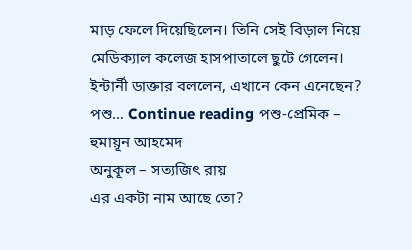মাড় ফেলে দিয়েছিলেন। তিনি সেই বিড়াল নিয়ে মেডিক্যাল কলেজ হাসপাতালে ছুটে গেলেন। ইন্টার্নী ডাক্তার বললেন, এখানে কেন এনেছেন? পশু… Continue reading পশু-প্রেমিক – হুমায়ূন আহমেদ
অনুকূল – সত্যজিৎ রায়
এর একটা নাম আছে তো?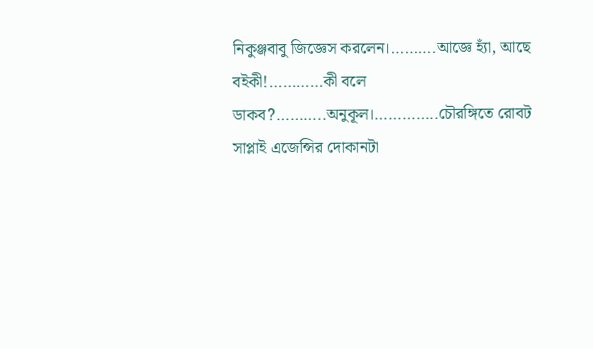নিকুঞ্জবাবু জিজ্ঞেস করলেন।……….আজ্ঞে হ্যাঁ, আছে বইকী!…………কী বলে ডাকব?………..অনুকূল।…………..চৌরঙ্গিতে রোবট সাপ্লাই এজেন্সির দোকানটা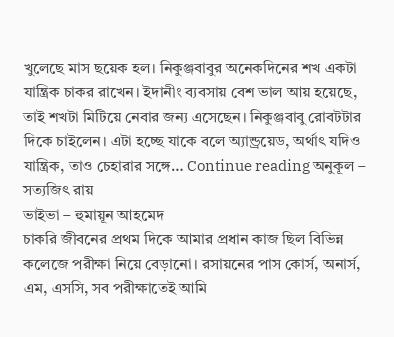খুলেছে মাস ছয়েক হল। নিকুঞ্জবাবুর অনেকদিনের শখ একটা যান্ত্রিক চাকর রাখেন। ইদানীং ব্যবসায় বেশ ভাল আয় হয়েছে, তাই শখটা মিটিয়ে নেবার জন্য এসেছেন। নিকুঞ্জবাবু রোবটটার দিকে চাইলেন। এটা হচ্ছে যাকে বলে অ্যান্ড্রয়েড, অর্থাৎ যদিও যান্ত্রিক, তাও চেহারার সঙ্গে… Continue reading অনুকূল – সত্যজিৎ রায়
ভাইভা – হুমায়ূন আহমেদ
চাকরি জীবনের প্রথম দিকে আমার প্রধান কাজ ছিল বিভিন্ন কলেজে পরীক্ষা নিয়ে বেড়ানো। রসায়নের পাস কোর্স, অনার্স, এম, এসসি, সব পরীক্ষাতেই আমি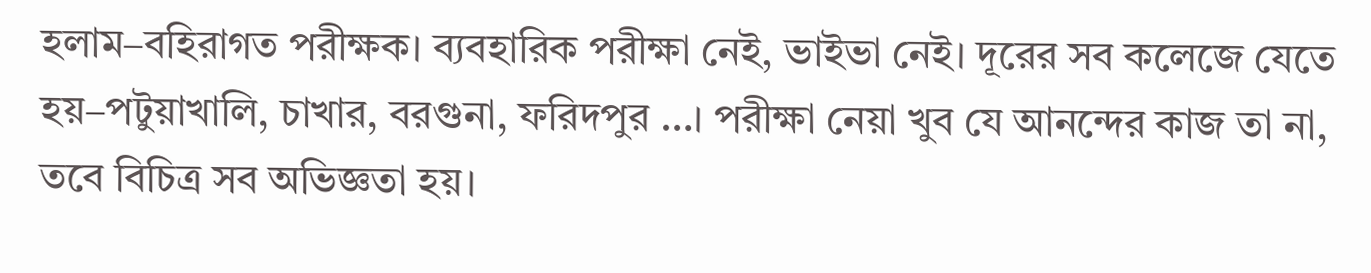হলাম–বহিরাগত পরীক্ষক। ব্যবহারিক পরীক্ষা নেই, ভাইভা নেই। দূরের সব কলেজে যেতে হয়–পটুয়াখালি, চাখার, বরগুনা, ফরিদপুর …। পরীক্ষা নেয়া খুব যে আনন্দের কাজ তা না, তবে বিচিত্র সব অভিজ্ঞতা হয়।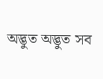অদ্ভুত অদ্ভুত সব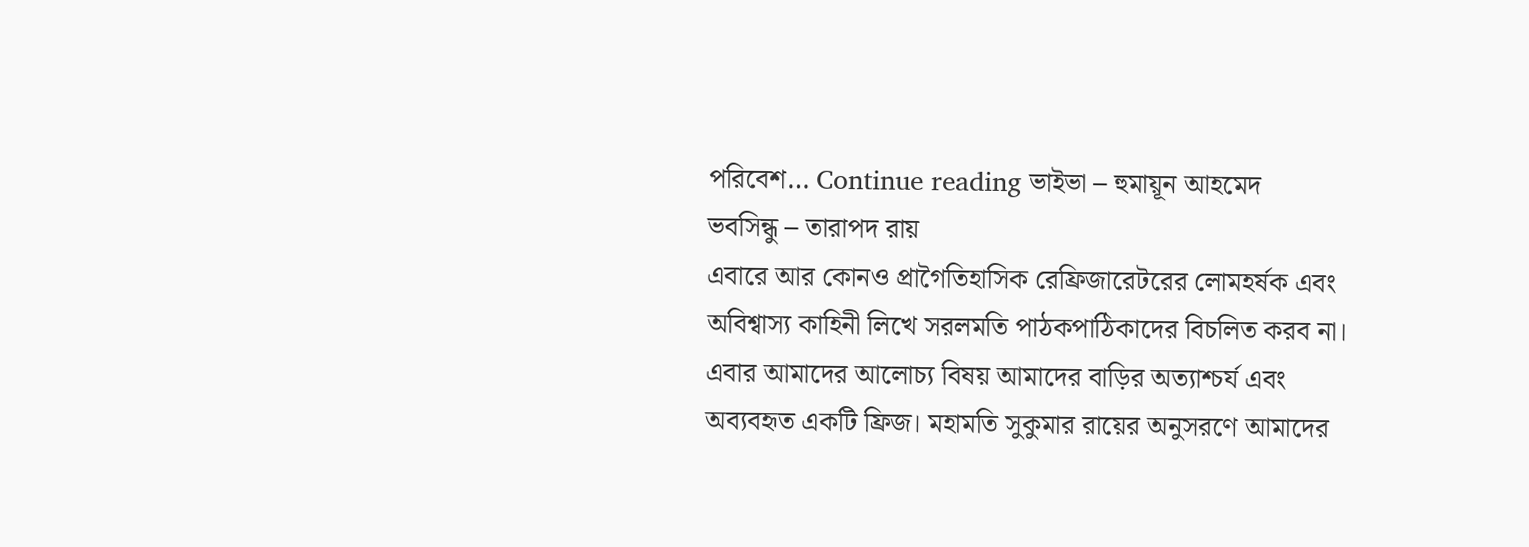পরিবেশ… Continue reading ভাইভা – হুমায়ূন আহমেদ
ভবসিন্ধু – তারাপদ রায়
এবারে আর কোনও প্রাগৈতিহাসিক রেফ্রিজারেটরের লোমহর্ষক এবং অবিশ্বাস্য কাহিনী লিখে সরলমতি পাঠকপাঠিকাদের বিচলিত করব না। এবার আমাদের আলোচ্য বিষয় আমাদের বাড়ির অত্যাশ্চর্য এবং অব্যবহৃত একটি ফ্রিজ। মহামতি সুকুমার রায়ের অনুসরণে আমাদের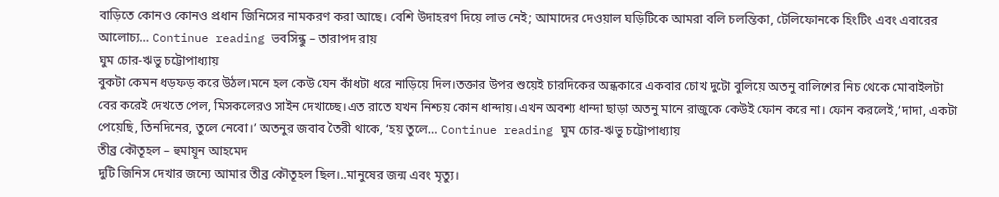বাড়িতে কোনও কোনও প্রধান জিনিসের নামকরণ করা আছে। বেশি উদাহরণ দিয়ে লাভ নেই; আমাদের দেওয়াল ঘড়িটিকে আমরা বলি চলন্তিকা, টেলিফোনকে হিংটিং এবং এবারের আলোচ্য… Continue reading ভবসিন্ধু – তারাপদ রায়
ঘুম চোর-ঋভু চট্টোপাধ্যায়
বুকটা কেমন ধড়ফড় করে উঠল।মনে হল কেউ যেন কাঁধটা ধরে নাড়িয়ে দিল।তক্তার উপর শুয়েই চারদিকের অন্ধকারে একবার চোখ দুটো বুলিয়ে অতনু বালিশের নিচ থেকে মোবাইলটা বের করেই দেখতে পেল, মিসকলেরও সাইন দেখাচ্ছে।এত রাতে যখন নিশ্চয় কোন ধান্দায়।এখন অবশ্য ধান্দা ছাড়া অতনু মানে রাজুকে কেউই ফোন করে না। ফোন করলেই,‘দাদা, একটা পেয়েছি, তিনদিনের, তুলে নেবো।’ অতনুর জবাব তৈরী থাকে, ‘হয় তুলে… Continue reading ঘুম চোর-ঋভু চট্টোপাধ্যায়
তীব্র কৌতূহল – হুমায়ূন আহমেদ
দুটি জিনিস দেখার জন্যে আমার তীব্র কৌতূহল ছিল।..মানুষের জন্ম এবং মৃত্যু।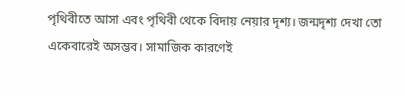পৃথিবীতে আসা এবং পৃথিবী থেকে বিদায় নেয়ার দৃশ্য। জন্মদৃশ্য দেখা তো একেবারেই অসম্ভব। সামাজিক কারণেই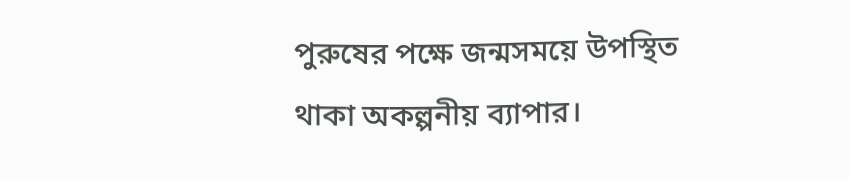পুরুষের পক্ষে জন্মসময়ে উপস্থিত থাকা অকল্পনীয় ব্যাপার।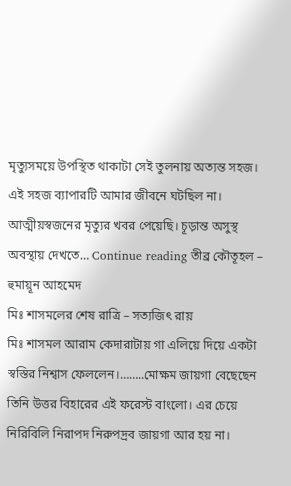মৃত্যুসময়ে উপস্থিত থাকাটা সেই তুলনায় অত্যন্ত সহজ। এই সহজ ব্যাপারটি আমার জীবনে ঘটছিল না। আত্মীয়স্বজনের মৃত্যুর খবর পেয়েছি। চূড়ান্ত অসুস্থ অবস্থায় দেখতে… Continue reading তীব্র কৌতূহল – হুমায়ূন আহমেদ
মিঃ শাসমলের শেষ রাত্রি – সত্যজিৎ রায়
মিঃ শাসমল আরাম কেদারাটায় গা এলিয়ে দিয়ে একটা স্বস্তির নিশ্বাস ফেললেন।……..মোক্ষম জায়গা বেছেছেন তিনি উত্তর বিহারের এই ফরেস্ট বাংলো। এর চেয়ে নিরিবিলি নিরাপদ নিরুপদ্রব জায়গা আর হয় না।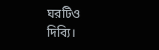ঘরটিও দিব্যি।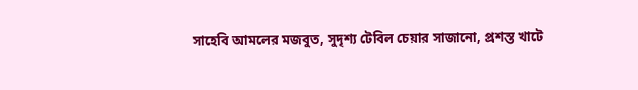সাহেবি আমলের মজবুত, সুদৃশ্য টেবিল চেয়ার সাজানো, প্রশস্ত খাটে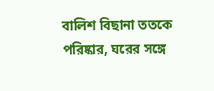বালিশ বিছানা ততকে পরিষ্কার, ঘরের সঙ্গে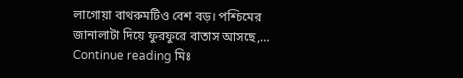লাগোয়া বাথরুমটিও বেশ বড়। পশ্চিমের জানালাটা দিয়ে ফুরফুরে বাতাস আসছে,… Continue reading মিঃ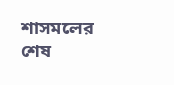শাসমলের শেষ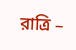রাত্রি –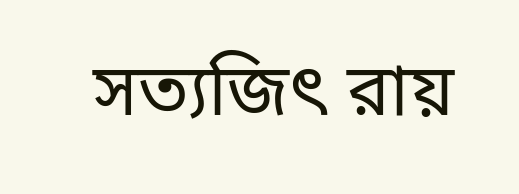সত্যজিৎ রায়